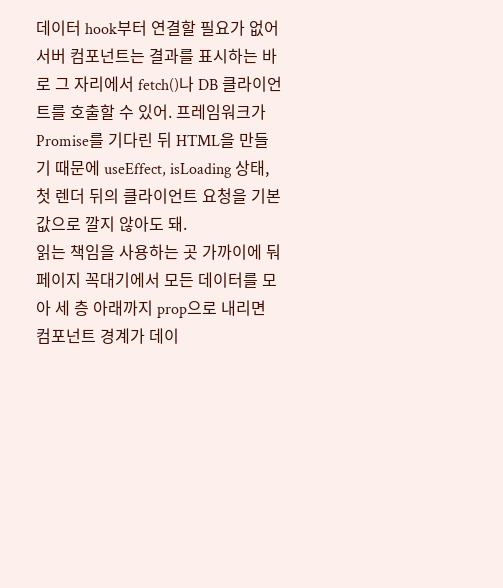데이터 hook부터 연결할 필요가 없어
서버 컴포넌트는 결과를 표시하는 바로 그 자리에서 fetch()나 DB 클라이언트를 호출할 수 있어. 프레임워크가 Promise를 기다린 뒤 HTML을 만들기 때문에 useEffect, isLoading 상태, 첫 렌더 뒤의 클라이언트 요청을 기본값으로 깔지 않아도 돼.
읽는 책임을 사용하는 곳 가까이에 둬
페이지 꼭대기에서 모든 데이터를 모아 세 층 아래까지 prop으로 내리면 컴포넌트 경계가 데이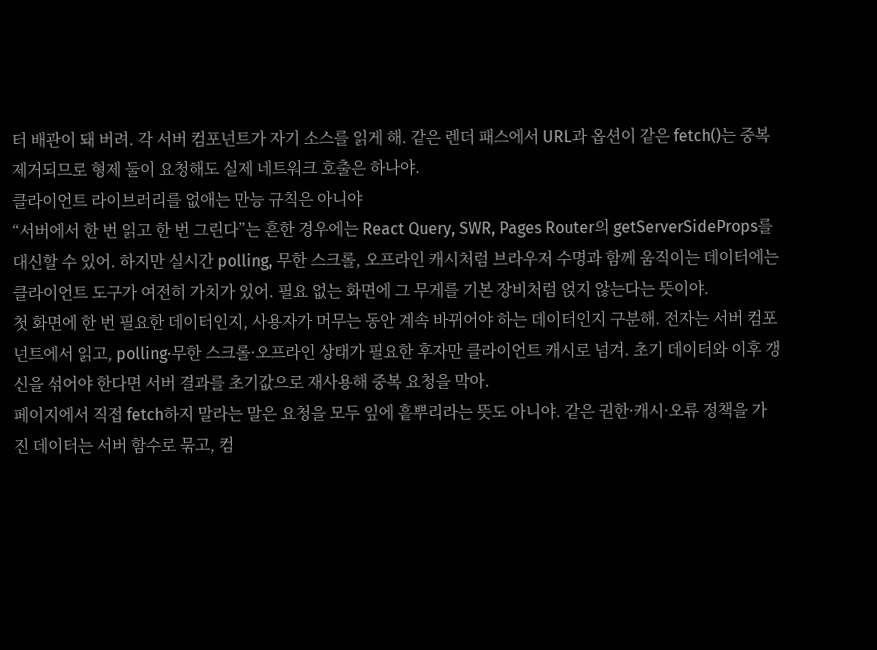터 배관이 돼 버려. 각 서버 컴포넌트가 자기 소스를 읽게 해. 같은 렌더 패스에서 URL과 옵션이 같은 fetch()는 중복 제거되므로 형제 둘이 요청해도 실제 네트워크 호출은 하나야.
클라이언트 라이브러리를 없애는 만능 규칙은 아니야
“서버에서 한 번 읽고 한 번 그린다”는 흔한 경우에는 React Query, SWR, Pages Router의 getServerSideProps를 대신할 수 있어. 하지만 실시간 polling, 무한 스크롤, 오프라인 캐시처럼 브라우저 수명과 함께 움직이는 데이터에는 클라이언트 도구가 여전히 가치가 있어. 필요 없는 화면에 그 무게를 기본 장비처럼 얹지 않는다는 뜻이야.
첫 화면에 한 번 필요한 데이터인지, 사용자가 머무는 동안 계속 바뀌어야 하는 데이터인지 구분해. 전자는 서버 컴포넌트에서 읽고, polling·무한 스크롤·오프라인 상태가 필요한 후자만 클라이언트 캐시로 넘겨. 초기 데이터와 이후 갱신을 섞어야 한다면 서버 결과를 초기값으로 재사용해 중복 요청을 막아.
페이지에서 직접 fetch하지 말라는 말은 요청을 모두 잎에 흩뿌리라는 뜻도 아니야. 같은 권한·캐시·오류 정책을 가진 데이터는 서버 함수로 묶고, 컴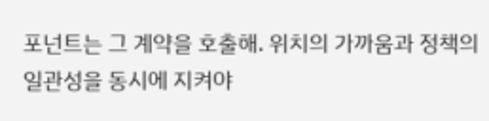포넌트는 그 계약을 호출해. 위치의 가까움과 정책의 일관성을 동시에 지켜야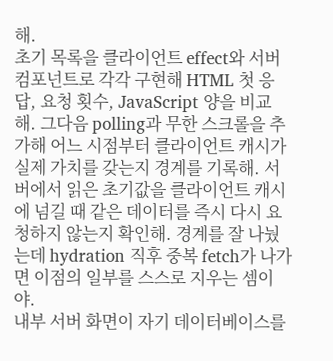해.
초기 목록을 클라이언트 effect와 서버 컴포넌트로 각각 구현해 HTML 첫 응답, 요청 횟수, JavaScript 양을 비교해. 그다음 polling과 무한 스크롤을 추가해 어느 시점부터 클라이언트 캐시가 실제 가치를 갖는지 경계를 기록해. 서버에서 읽은 초기값을 클라이언트 캐시에 넘길 때 같은 데이터를 즉시 다시 요청하지 않는지 확인해. 경계를 잘 나눴는데 hydration 직후 중복 fetch가 나가면 이점의 일부를 스스로 지우는 셈이야.
내부 서버 화면이 자기 데이터베이스를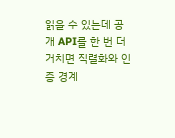읽을 수 있는데 공개 API를 한 번 더 거치면 직렬화와 인증 경계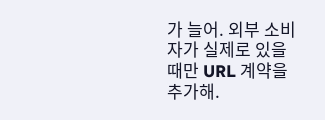가 늘어. 외부 소비자가 실제로 있을 때만 URL 계약을 추가해.